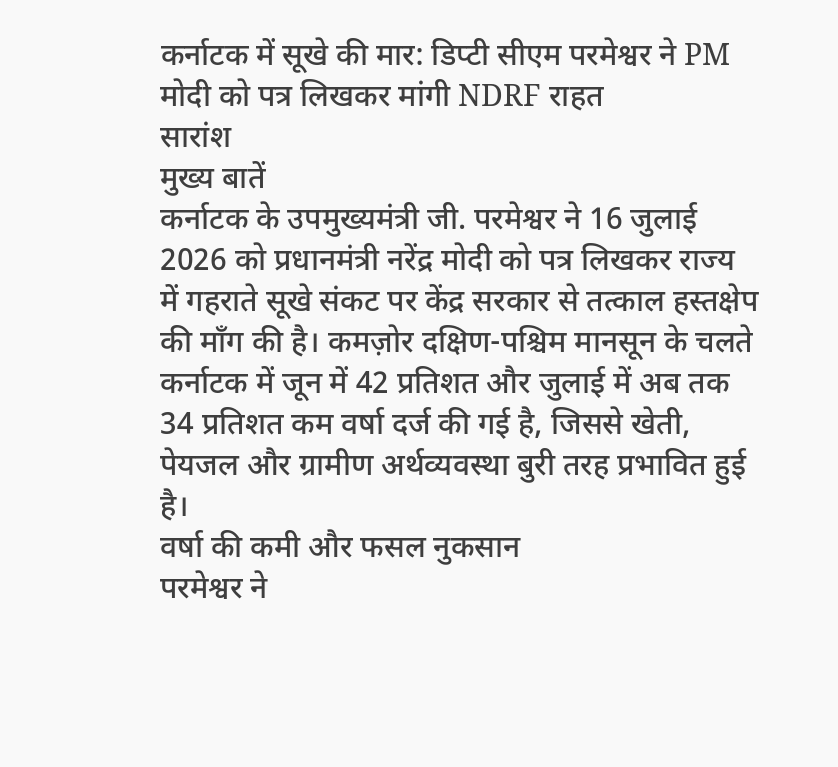कर्नाटक में सूखे की मार: डिप्टी सीएम परमेश्वर ने PM मोदी को पत्र लिखकर मांगी NDRF राहत
सारांश
मुख्य बातें
कर्नाटक के उपमुख्यमंत्री जी. परमेश्वर ने 16 जुलाई 2026 को प्रधानमंत्री नरेंद्र मोदी को पत्र लिखकर राज्य में गहराते सूखे संकट पर केंद्र सरकार से तत्काल हस्तक्षेप की माँग की है। कमज़ोर दक्षिण-पश्चिम मानसून के चलते कर्नाटक में जून में 42 प्रतिशत और जुलाई में अब तक 34 प्रतिशत कम वर्षा दर्ज की गई है, जिससे खेती, पेयजल और ग्रामीण अर्थव्यवस्था बुरी तरह प्रभावित हुई है।
वर्षा की कमी और फसल नुकसान
परमेश्वर ने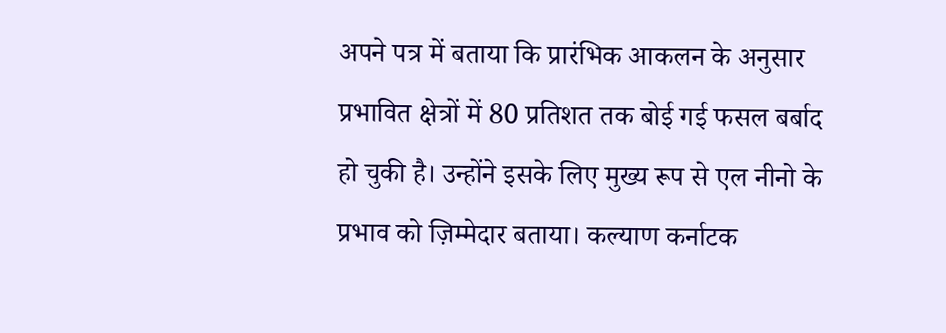अपने पत्र में बताया कि प्रारंभिक आकलन के अनुसार प्रभावित क्षेत्रों में 80 प्रतिशत तक बोई गई फसल बर्बाद हो चुकी है। उन्होंने इसके लिए मुख्य रूप से एल नीनो के प्रभाव को ज़िम्मेदार बताया। कल्याण कर्नाटक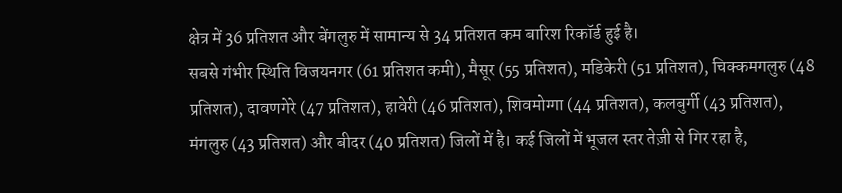क्षेत्र में 36 प्रतिशत और बेंगलुरु में सामान्य से 34 प्रतिशत कम बारिश रिकॉर्ड हुई है।
सबसे गंभीर स्थिति विजयनगर (61 प्रतिशत कमी), मैसूर (55 प्रतिशत), मडिकेरी (51 प्रतिशत), चिक्कमगलुरु (48 प्रतिशत), दावणगेरे (47 प्रतिशत), हावेरी (46 प्रतिशत), शिवमोग्गा (44 प्रतिशत), कलबुर्गी (43 प्रतिशत), मंगलुरु (43 प्रतिशत) और बीदर (40 प्रतिशत) जिलों में है। कई जिलों में भूजल स्तर तेज़ी से गिर रहा है,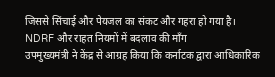जिससे सिंचाई और पेयजल का संकट और गहरा हो गया है।
NDRF और राहत नियमों में बदलाव की माँग
उपमुख्यमंत्री ने केंद्र से आग्रह किया कि कर्नाटक द्वारा आधिकारिक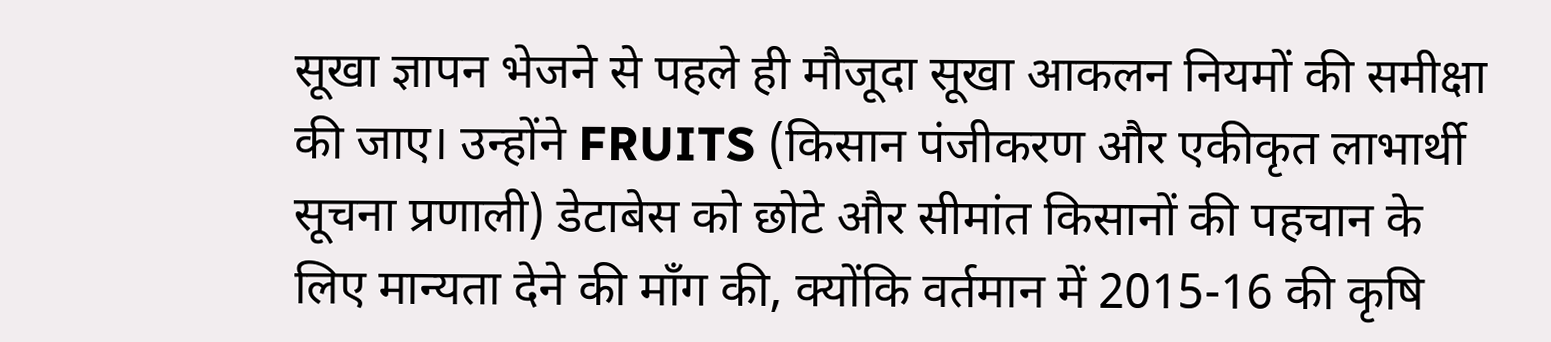सूखा ज्ञापन भेजने से पहले ही मौजूदा सूखा आकलन नियमों की समीक्षा की जाए। उन्होंने FRUITS (किसान पंजीकरण और एकीकृत लाभार्थी सूचना प्रणाली) डेटाबेस को छोटे और सीमांत किसानों की पहचान के लिए मान्यता देने की माँग की, क्योंकि वर्तमान में 2015-16 की कृषि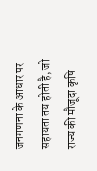जनगणना के आधार पर सहायता तय होती है, जो राज्य की मौजूदा कृषि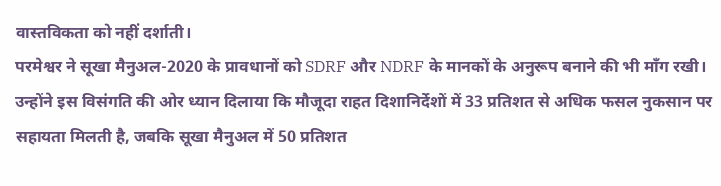वास्तविकता को नहीं दर्शाती।
परमेश्वर ने सूखा मैनुअल-2020 के प्रावधानों को SDRF और NDRF के मानकों के अनुरूप बनाने की भी माँग रखी। उन्होंने इस विसंगति की ओर ध्यान दिलाया कि मौजूदा राहत दिशानिर्देशों में 33 प्रतिशत से अधिक फसल नुकसान पर सहायता मिलती है, जबकि सूखा मैनुअल में 50 प्रतिशत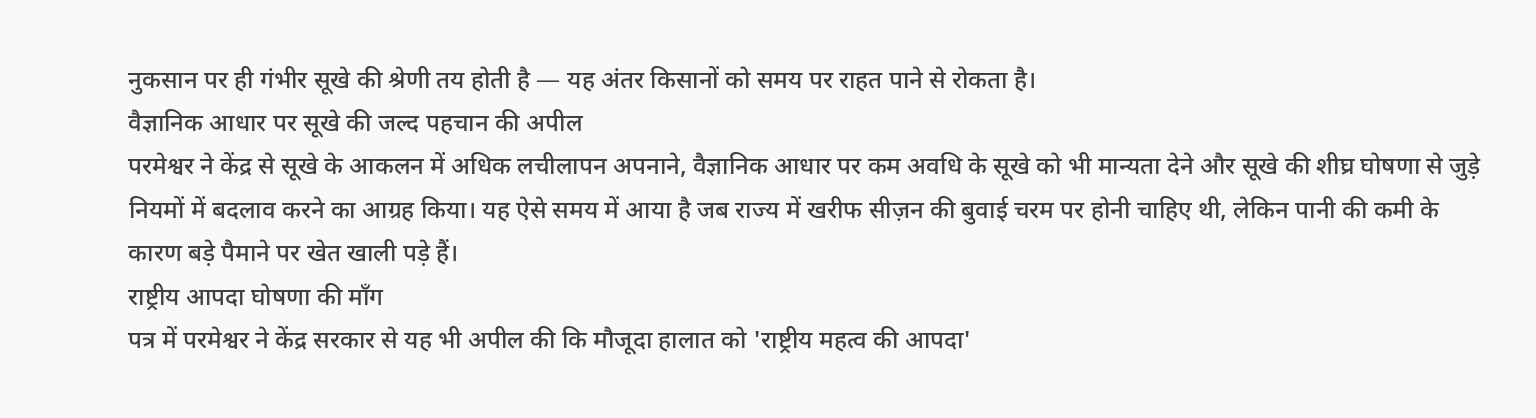नुकसान पर ही गंभीर सूखे की श्रेणी तय होती है — यह अंतर किसानों को समय पर राहत पाने से रोकता है।
वैज्ञानिक आधार पर सूखे की जल्द पहचान की अपील
परमेश्वर ने केंद्र से सूखे के आकलन में अधिक लचीलापन अपनाने, वैज्ञानिक आधार पर कम अवधि के सूखे को भी मान्यता देने और सूखे की शीघ्र घोषणा से जुड़े नियमों में बदलाव करने का आग्रह किया। यह ऐसे समय में आया है जब राज्य में खरीफ सीज़न की बुवाई चरम पर होनी चाहिए थी, लेकिन पानी की कमी के कारण बड़े पैमाने पर खेत खाली पड़े हैं।
राष्ट्रीय आपदा घोषणा की माँग
पत्र में परमेश्वर ने केंद्र सरकार से यह भी अपील की कि मौजूदा हालात को 'राष्ट्रीय महत्व की आपदा'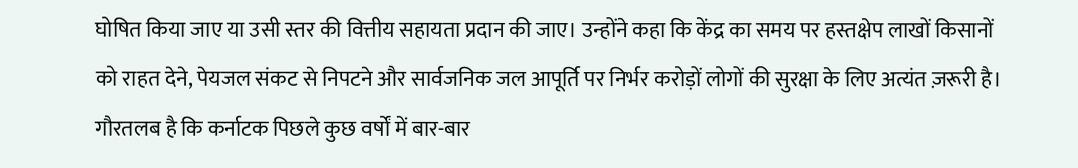घोषित किया जाए या उसी स्तर की वित्तीय सहायता प्रदान की जाए। उन्होंने कहा कि केंद्र का समय पर हस्तक्षेप लाखों किसानों को राहत देने, पेयजल संकट से निपटने और सार्वजनिक जल आपूर्ति पर निर्भर करोड़ों लोगों की सुरक्षा के लिए अत्यंत ज़रूरी है। गौरतलब है कि कर्नाटक पिछले कुछ वर्षों में बार-बार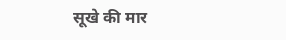सूखे की मार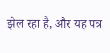झेल रहा है, और यह पत्र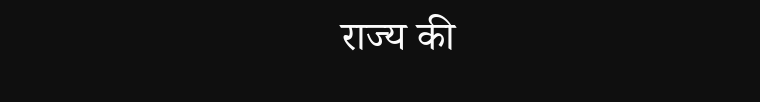राज्य की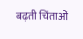बढ़ती चिंताओं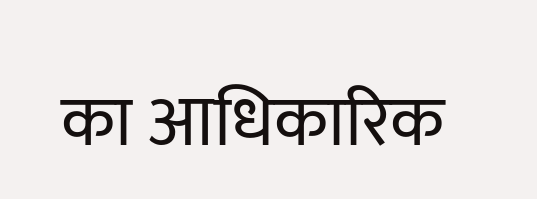का आधिकारिक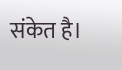संकेत है।